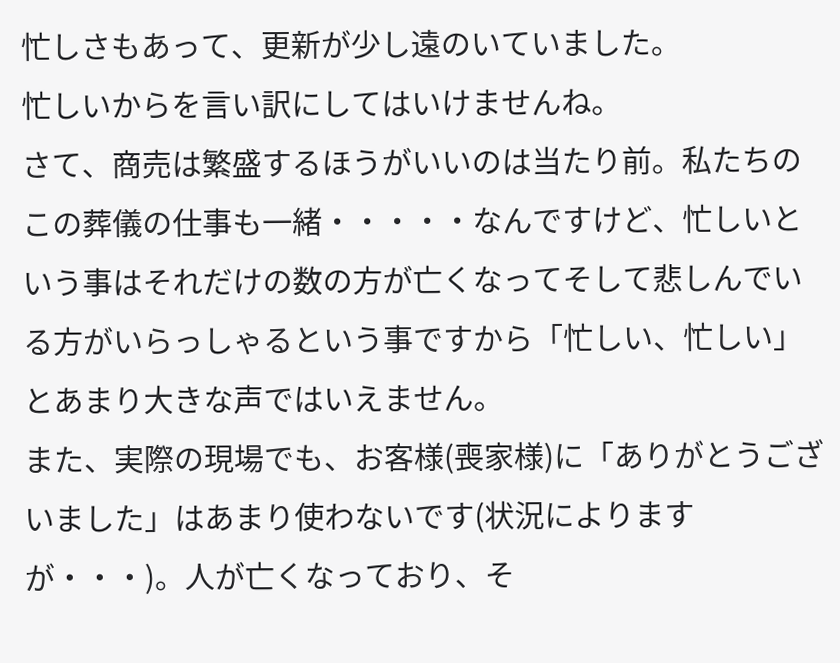忙しさもあって、更新が少し遠のいていました。
忙しいからを言い訳にしてはいけませんね。
さて、商売は繁盛するほうがいいのは当たり前。私たちのこの葬儀の仕事も一緒・・・・・なんですけど、忙しいという事はそれだけの数の方が亡くなってそして悲しんでいる方がいらっしゃるという事ですから「忙しい、忙しい」とあまり大きな声ではいえません。
また、実際の現場でも、お客様(喪家様)に「ありがとうございました」はあまり使わないです(状況によりますが・・・)。人が亡くなっており、そ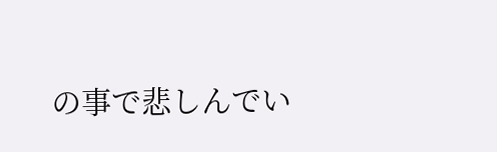の事で悲しんでい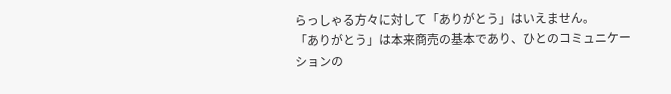らっしゃる方々に対して「ありがとう」はいえません。
「ありがとう」は本来商売の基本であり、ひとのコミュニケーションの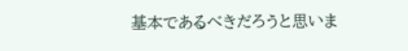基本であるべきだろうと思いま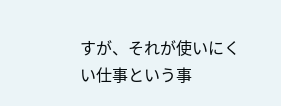すが、それが使いにくい仕事という事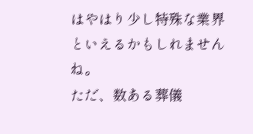はやはり少し特殊な業界といえるかもしれませんね。
ただ、数ある葬儀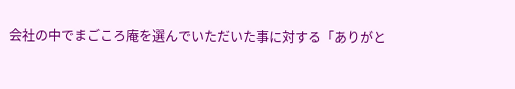会社の中でまごころ庵を選んでいただいた事に対する「ありがと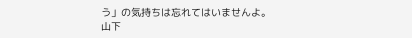う」の気持ちは忘れてはいませんよ。
山下